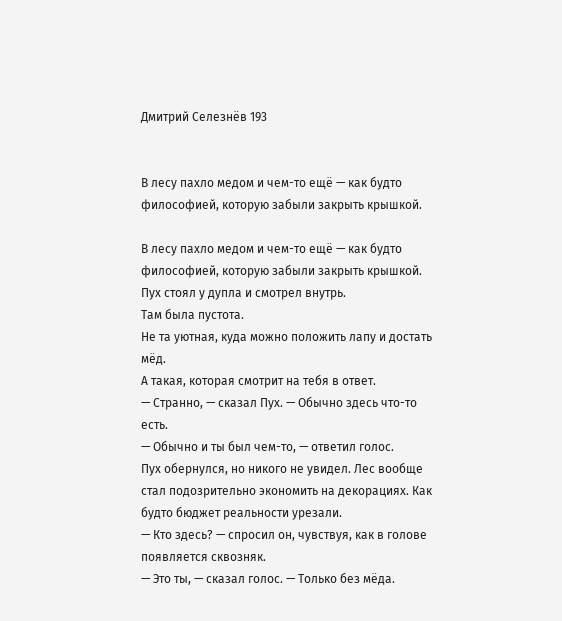Дмитрий Селезнёв 193


В лесу пахло медом и чем-то ещё — как будто философией, которую забыли закрыть крышкой.

В лесу пахло медом и чем-то ещё — как будто философией, которую забыли закрыть крышкой.
Пух стоял у дупла и смотрел внутрь.
Там была пустота.
Не та уютная, куда можно положить лапу и достать мёд.
А такая, которая смотрит на тебя в ответ.
— Странно, — сказал Пух. — Обычно здесь что-то есть.
— Обычно и ты был чем-то, — ответил голос.
Пух обернулся, но никого не увидел. Лес вообще стал подозрительно экономить на декорациях. Как будто бюджет реальности урезали.
— Кто здесь? — спросил он, чувствуя, как в голове появляется сквозняк.
— Это ты, — сказал голос. — Только без мёда.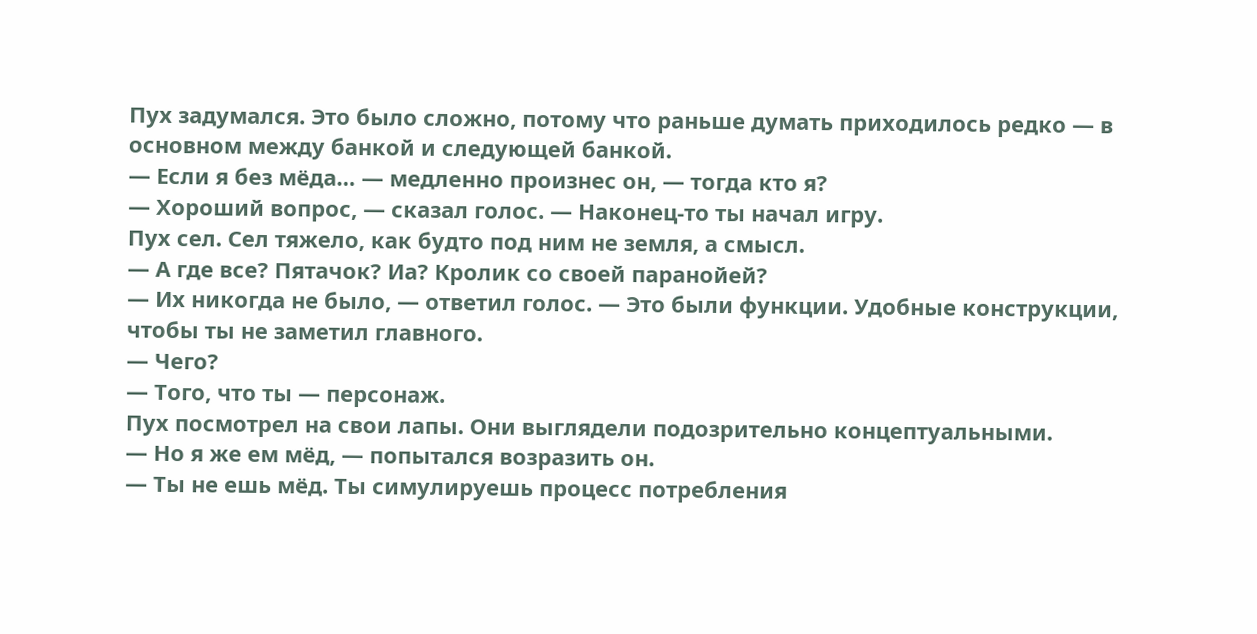Пух задумался. Это было сложно, потому что раньше думать приходилось редко — в основном между банкой и следующей банкой.
— Если я без мёда… — медленно произнес он, — тогда кто я?
— Хороший вопрос, — сказал голос. — Наконец-то ты начал игру.
Пух сел. Сел тяжело, как будто под ним не земля, а смысл.
— А где все? Пятачок? Иа? Кролик со своей паранойей?
— Их никогда не было, — ответил голос. — Это были функции. Удобные конструкции, чтобы ты не заметил главного.
— Чего?
— Того, что ты — персонаж.
Пух посмотрел на свои лапы. Они выглядели подозрительно концептуальными.
— Но я же ем мёд, — попытался возразить он.
— Ты не ешь мёд. Ты симулируешь процесс потребления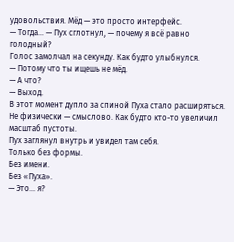удовольствия. Мёд — это просто интерфейс.
— Тогда… — Пух сглотнул, — почему я всё равно голодный?
Голос замолчал на секунду. Как будто улыбнулся.
— Потому что ты ищешь не мёд.
— А что?
— Выход.
В этот момент дупло за спиной Пуха стало расширяться. Не физически — смыслово. Как будто кто-то увеличил масштаб пустоты.
Пух заглянул внутрь и увидел там себя.
Только без формы.
Без имени.
Без «Пуха».
— Это… я?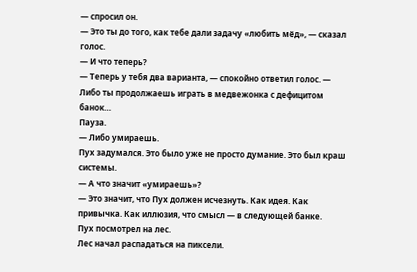— спросил он.
— Это ты до того, как тебе дали задачу «любить мёд», — сказал голос.
— И что теперь?
— Теперь у тебя два варианта, — спокойно ответил голос. — Либо ты продолжаешь играть в медвежонка с дефицитом банок…
Пауза.
— Либо умираешь.
Пух задумался. Это было уже не просто думание. Это был краш системы.
— А что значит «умираешь»?
— Это значит, что Пух должен исчезнуть. Как идея. Как привычка. Как иллюзия, что смысл — в следующей банке.
Пух посмотрел на лес.
Лес начал распадаться на пиксели.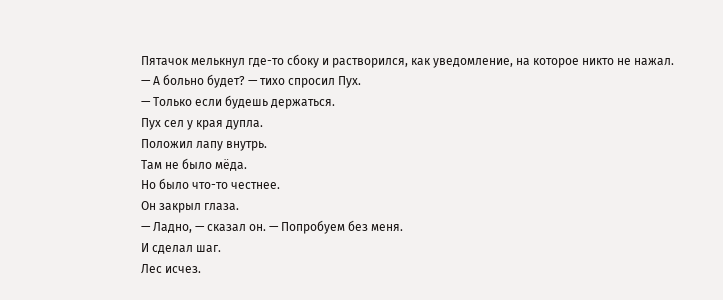Пятачок мелькнул где-то сбоку и растворился, как уведомление, на которое никто не нажал.
— А больно будет? — тихо спросил Пух.
— Только если будешь держаться.
Пух сел у края дупла.
Положил лапу внутрь.
Там не было мёда.
Но было что-то честнее.
Он закрыл глаза.
— Ладно, — сказал он. — Попробуем без меня.
И сделал шаг.
Лес исчез.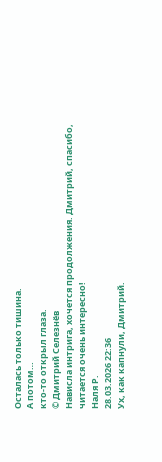Осталась только тишина.
А потом…
кто-то открыл глаза.
© Дмитрий Селезнёв
Нависла интрига, хочется продолжения. Дмитрий, спасибо, читается очень интересно!
Наля Р.
28.03.2026 22:36
Ух, как капнули, Дмитрий.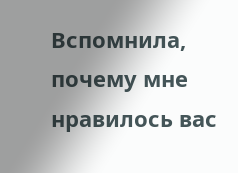Вспомнила, почему мне нравилось вас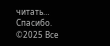читать…
Спасибо.
©2025 Все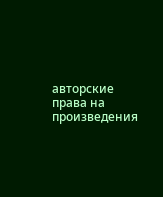авторские права на произведения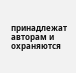принадлежат авторам и охраняются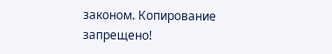законом. Копирование запрещено!